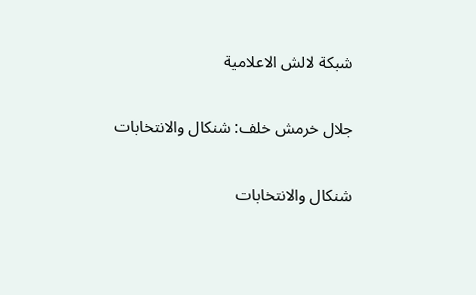شبكة لالش الاعلامية

جلال خرمش خلف: شنكال والانتخابات

شنكال والانتخابات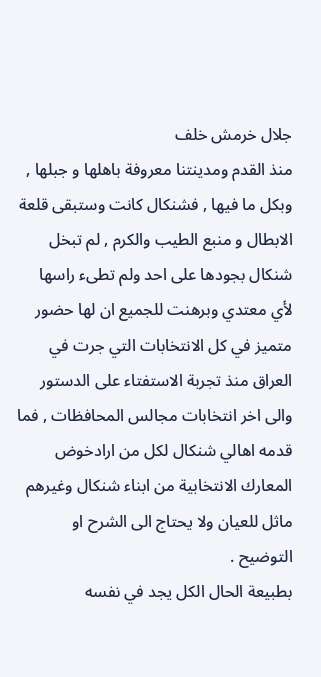جلال خرمش خلف
منذ القدم ومدينتنا معروفة باهلها و جبلها , وبكل ما فيها , فشنكال كانت وستبقى قلعة الابطال و منبع الطيب والكرم , لم تبخل شنكال بجودها على احد ولم تطىء راسها لأي معتدي وبرهنت للجميع ان لها حضور متميز في كل الانتخابات التي جرت في العراق منذ تجربة الاستفتاء على الدستور والى اخر انتخابات مجالس المحافظات , فما قدمه اهالي شنكال لكل من ارادخوض المعارك الانتخابية من ابناء شنكال وغيرهم ماثل للعيان ولا يحتاج الى الشرح او التوضيح .
بطبيعة الحال الكل يجد في نفسه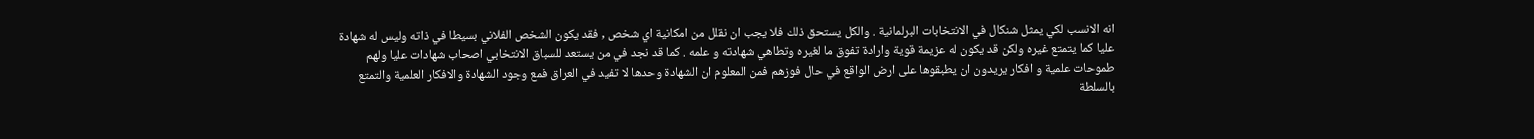انه الانسب لكي يمثل شنكال في الانتخابات البرلمانية . والكل يستحق ذلك فلا يجب ان نقلل من امكانية اي شخص , فقد يكون الشخص الفلاني بسيطا في ذاته وليس له شهادة عليا كما يتمتع غيره ولكن قد يكون له عزيمة قوية وارادة تفوق ما لغيره وتطاهي شهادته و علمه . كما قد نجد في من يستعد للسباق الانتخابي اصحاب شهادات عليا ولهم طموحات علمية و افكار يريدون ان يطبقوها على ارض الواقع في حال فوزهم فمن المعلوم ان الشهادة وحدها لا تفيد في العراق فمع وجود الشهادة والافكار العلمية والتمتع بالسلطة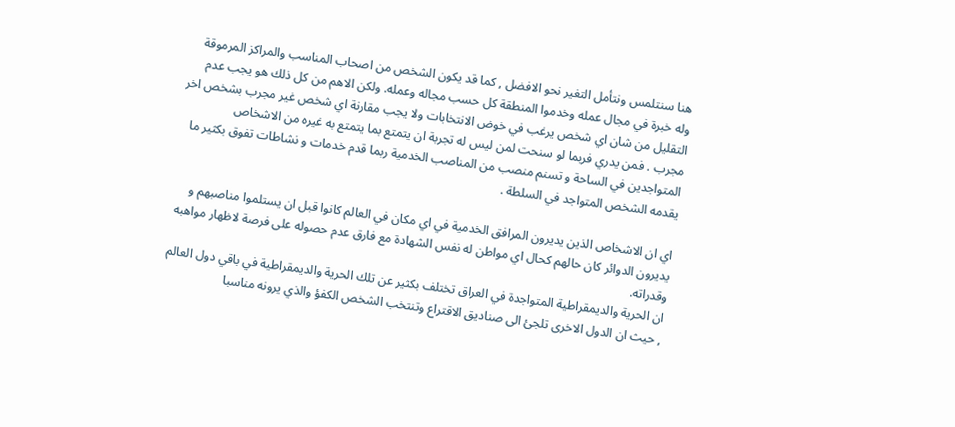هنا سنتلمس ونتأمل التغير نحو الافضل , كما قد يكون الشخص من اصحاب المناسب والمراكز المرموقة وله خبرة في مجال عمله وخدموا المنطقة كل حسب مجاله وعمله. ولكن الاهم من كل ذلك هو يجب عدم التقليل من شان اي شخص يرغب في خوض الانتخابات ولا يجب مقارنة اي شخص غير مجرب بشخص اخر مجرب . فمن يدري فربما لو سنحت لمن ليس له تجربة ان يتمتع بما يتمتع به غيره من الاشخاص المتواجدين في الساحة و تسنم منصب من المناصب الخدمية ربما قدم خدمات و نشاطات تفوق بكثير ما يقدمه الشخص المتواجد في السلطة .

اي ان الاشخاص الذين يديرون المرافق الخدمية في اي مكان في العالم كانوا قبل ان يستلموا مناصبهم و يديرون الدوائر كان حالهم كحال اي مواطن له نفس الشهادة مع فارق عدم حصوله على فرصة لاظهار مواهبه وقدراته.
ان الحرية والديمقراطية المتواجدة في العراق تختلف بكثير عن تلك الحرية والديمقراطية في باقي دول العالم , حيث ان الدول الاخرى تلجئ الى صناديق الاقتراع وتنتخب الشخص الكفؤ والذي يرونه مناسبا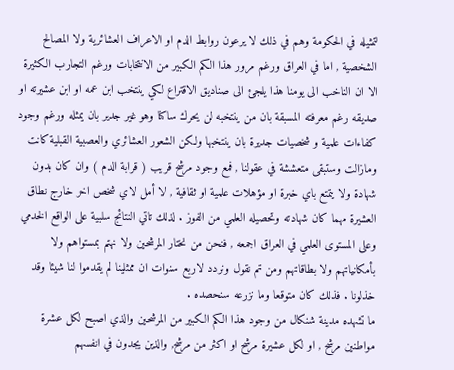لتمثيله في الحكومة وهم في ذلك لا يرعون روابط الدم او الاعراف العشائرية ولا المصالح الشخصية , اما في العراق ورغم مرور هذا الكم الكبير من الانتخابات ورغم التجارب الكثيرة الا ان الناخب الى يومنا هذا يلجئ الى صناديق الاقتراع لكي ينتخب ابن عمه او ابن عشيرته او صديقه رغم معرفته المسبقة بان من ينتخبه لن يحرك ساكنا وهو غير جدير بان يمثله ورغم وجود كفاءات علمية و شخصيات جديرة بان ينتخبها ولكن الشعور العشائري والعصبية القبلية كانت ومازالت وستبقى متعششة في عقولنا , فمع وجود مرشح قريب ( قرابة الدم ) وان كان بدون شهادة ولا يتمتع باي خبرة او مؤهلات علمية او ثقافية , لا أمل لاي شخص اخر خارج نطاق العشيرة مهما كان شهادته وتحصيله العلمي من الفوز . لذلك تاتي النتائج سلبية على الواقع الخدمي وعلى المستوى العلمي في العراق اجمعه , فنحن من نختار المرشحين ولا نهتم بمستواهم ولا بأمكانياتهم ولا بطاقاتهم ومن تم نقول ونردد لاربع سنوات ان ممثلينا لم يقدموا لنا شيئا وقد خذلونا . فذلك كان متوقعا وما نزرعه سنحصده .
ما تشهده مدينة شنكال من وجود هذا الكم الكبير من المرشحين والذي اصبح لكل عشرة مواطنين مرشح , او لكل عشيرة مرشح او اكثر من مرشح, والذين يجدون في انفسهم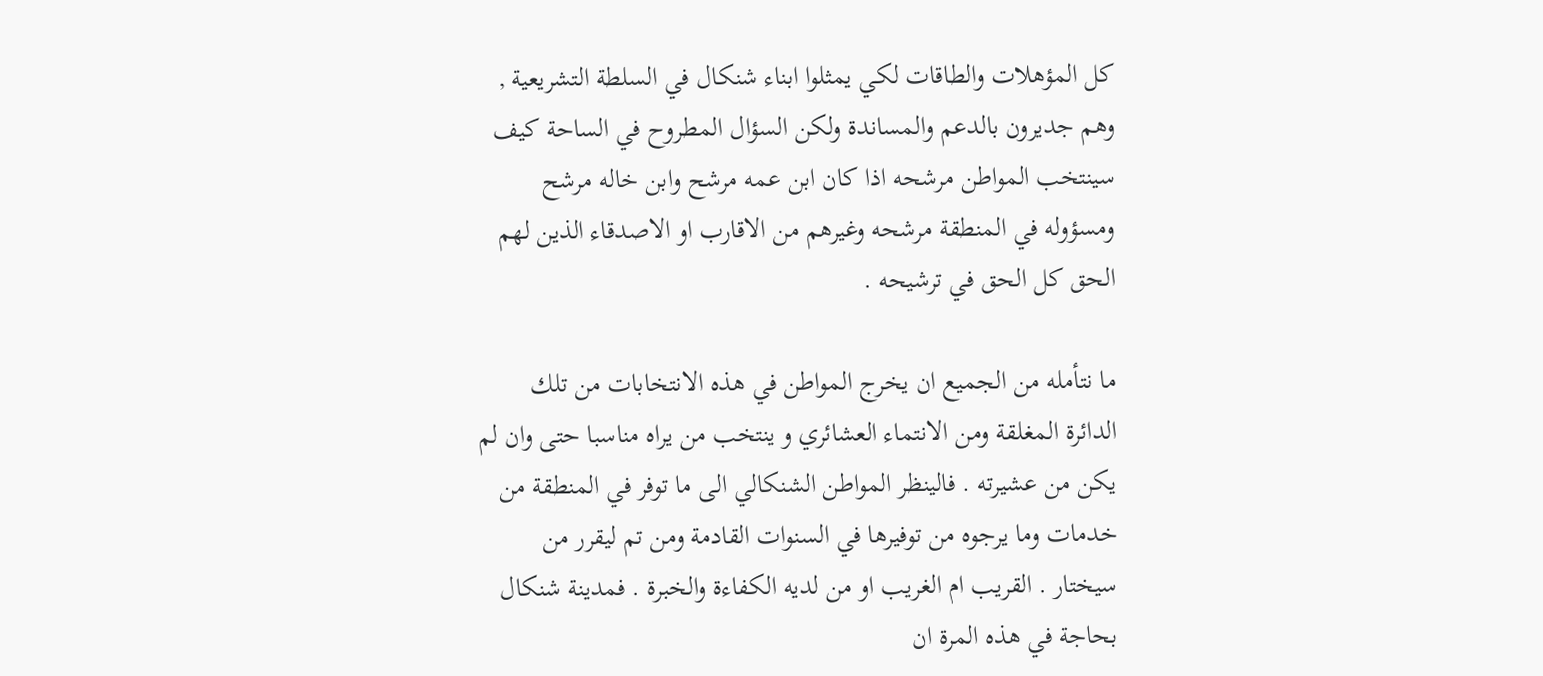كل المؤهلات والطاقات لكي يمثلوا ابناء شنكال في السلطة التشريعية , وهم جديرون بالدعم والمساندة ولكن السؤال المطروح في الساحة كيف سينتخب المواطن مرشحه اذا كان ابن عمه مرشح وابن خاله مرشح ومسؤوله في المنطقة مرشحه وغيرهم من الاقارب او الاصدقاء الذين لهم الحق كل الحق في ترشيحه .

ما نتأمله من الجميع ان يخرج المواطن في هذه الانتخابات من تلك الدائرة المغلقة ومن الانتماء العشائري و ينتخب من يراه مناسبا حتى وان لم يكن من عشيرته . فالينظر المواطن الشنكالي الى ما توفر في المنطقة من خدمات وما يرجوه من توفيرها في السنوات القادمة ومن تم ليقرر من سيختار . القريب ام الغريب او من لديه الكفاءة والخبرة . فمدينة شنكال بحاجة في هذه المرة ان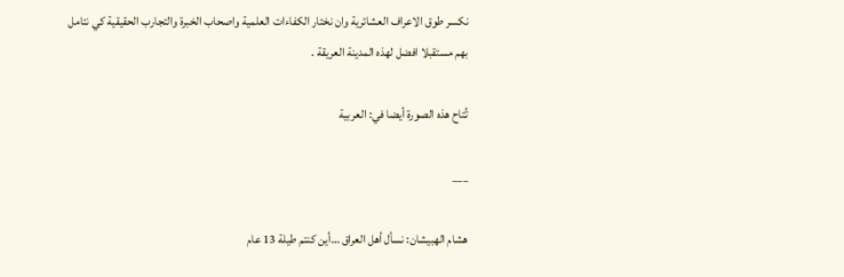نكسر طوق الاعراف العشائرية وان نختار الكفاءات العلمية واصحاب الخبرة والتجارب الحقيقية كي نتامل بهم مستقبلا افضل لهذه المدينة العريقة .

تُتاح هذه الصورة أيضا في: العربية

___

هشام الهبيشان: نسأل أهل العراق …أين كنتم طيلة 13 عام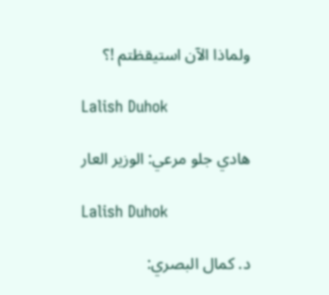ولماذا الآن استيقظتم !؟

Lalish Duhok

هادي جلو مرعي: الوزير العار

Lalish Duhok

د. كمال البصري: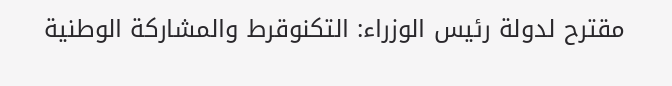مقترح لدولة رئيس الوزراء: التكنوقرط والمشاركة الوطنية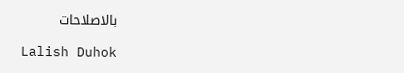بالاصلاحات

Lalish Duhok